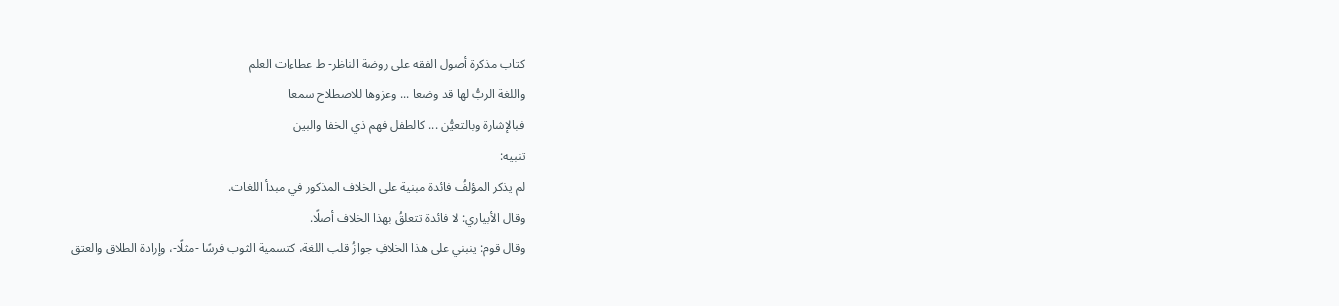كتاب مذكرة أصول الفقه على روضة الناظر- ط عطاءات العلم
واللغة الربُّ لها قد وضعا ... وعزوها للاصطلاح سمعا
فبالإشارة وبالتعيُّن ... كالطفل فهم ذي الخفا والبين
تنبيه:
لم يذكر المؤلفُ فائدة مبنية على الخلاف المذكور في مبدأ اللغات.
وقال الأبياري: لا فائدة تتعلقُ بهذا الخلاف أصلًا.
وقال قوم: ينبني على هذا الخلافِ جوازُ قلب اللغة، كتسمية الثوب فرسًا -مثلًا-، وإرادة الطلاق والعتق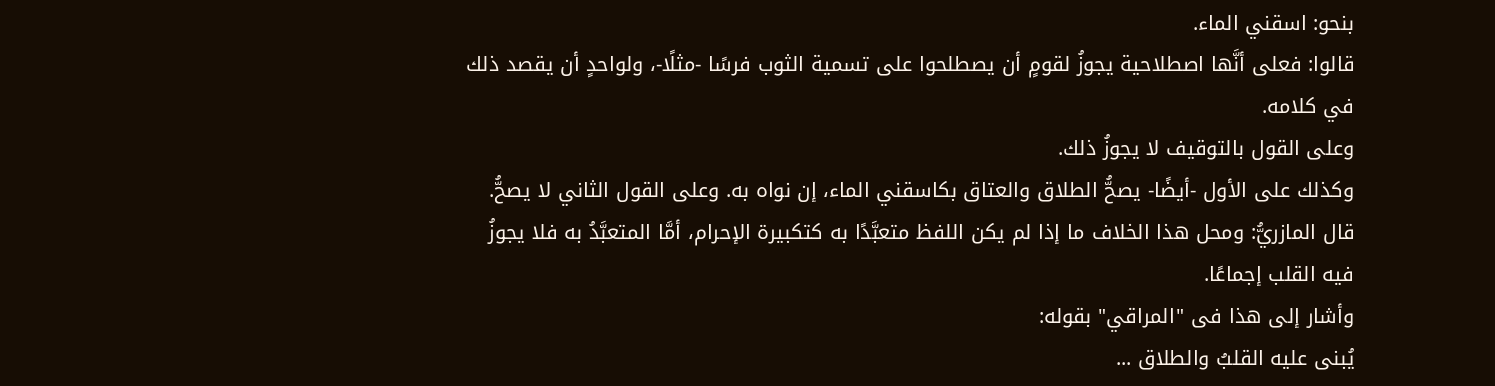بنحو: اسقني الماء.
قالوا: فعلى أنَّها اصطلاحية يجوزُ لقومٍ أن يصطلحوا على تسمية الثوب فرسًا -مثلًا-، ولواحدٍ أن يقصد ذلك في كلامه.
وعلى القول بالتوقيف لا يجوزُ ذلك.
وكذلك على الأول -أيضًا- يصحُّ الطلاق والعتاق بكاسقني الماء، إن نواه به. وعلى القول الثاني لا يصحُّ.
قال المازريُّ: ومحل هذا الخلاف ما إذا لم يكن اللفظ متعبَّدًا به كتكبيرة الإحرام، أمَّا المتعبَّدُ به فلا يجوزُ فيه القلب إجماعًا.
وأشار إلى هذا فى "المراقي" بقوله:
يُبنى عليه القلبُ والطلاق ...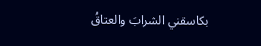بكاسقني الشرابَ والعتاقُ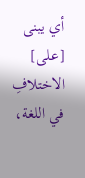أي يبنى [على] الاختلافِ في اللغة،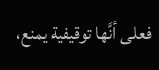فعلى أنَّها توقيفية يمنع،